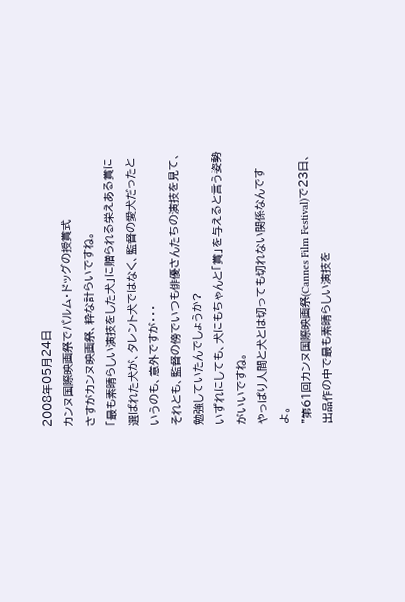2008年05月24日
カンヌ国際映画祭でパルム・ドッグの授賞式
さすがカンヌ映画祭、粋な計らいですね。
「最も素晴らしい演技をした犬」に贈られる栄えある賞に選ばれた犬が、タレント犬ではなく、監督の愛犬だったというのも、意外ですが・・・
それとも、監督の傍でいつも俳優さんたちの演技を見て、勉強していたんでしょうか?
いずれにしても、犬にもちゃんと「賞」を与えると言う姿勢がいいですね。
やっぱり人間と犬とは切っても切れない関係なんですよ。
"第61回カンヌ国際映画祭(Cannes Film Festival)で23日、出品作の中で最も素晴らしい演技を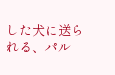した犬に送られる、パル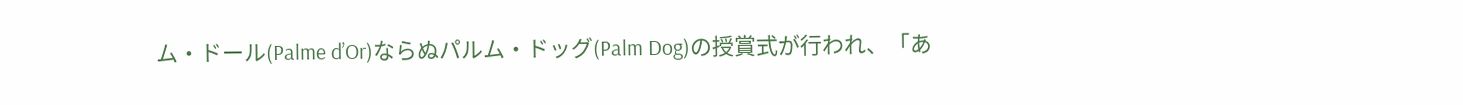ム・ドール(Palme d’Or)ならぬパルム・ドッグ(Palm Dog)の授賞式が行われ、「あ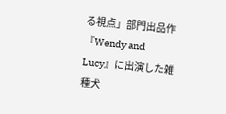る視点」部門出品作『Wendy and Lucy』に出演した雑種犬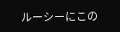ルーシーにこの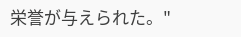栄誉が与えられた。"